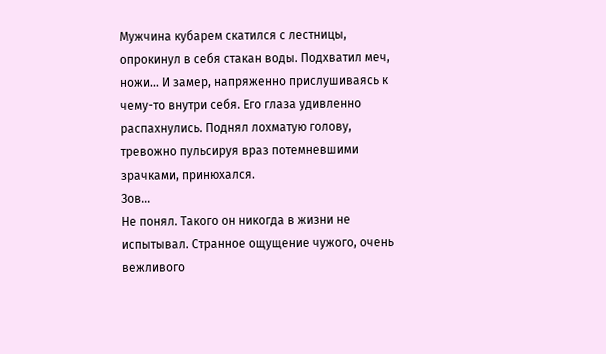Мужчина кубарем скатился с лестницы, опрокинул в себя стакан воды. Подхватил меч, ножи... И замер, напряженно прислушиваясь к чему-то внутри себя. Его глаза удивленно распахнулись. Поднял лохматую голову, тревожно пульсируя враз потемневшими зрачками, принюхался.
Зов...
Не понял. Такого он никогда в жизни не испытывал. Странное ощущение чужого, очень вежливого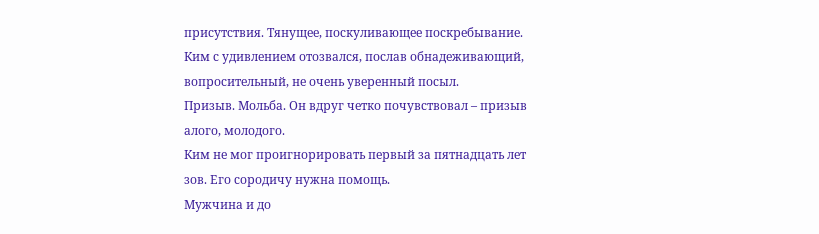присутствия. Тянущее, поскуливающее поскребывание.
Ким с удивлением отозвался, послав обнадеживающий, вопросительный, не очень уверенный посыл.
Призыв. Мольба. Он вдруг четко почувствовал – призыв алого, молодого.
Ким не мог проигнорировать первый за пятнадцать лет зов. Его сородичу нужна помощь.
Мужчина и до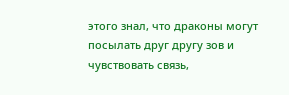этого знал, что драконы могут посылать друг другу зов и чувствовать связь,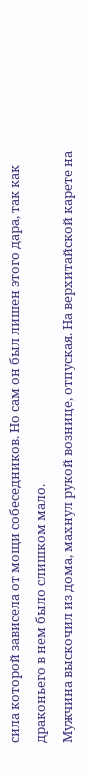сила которой зависела от мощи собеседников. Но сам он был лишен этого дара, так как драконьего в нем было слишком мало.
Мужчина выскочил из дома, махнул рукой вознице, отпуская. На верхитайской карете на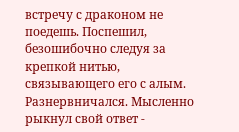встречу с драконом не поедешь. Поспешил, безошибочно следуя за крепкой нитью, связывающего его с алым. Разнервничался. Мысленно рыкнул свой ответ -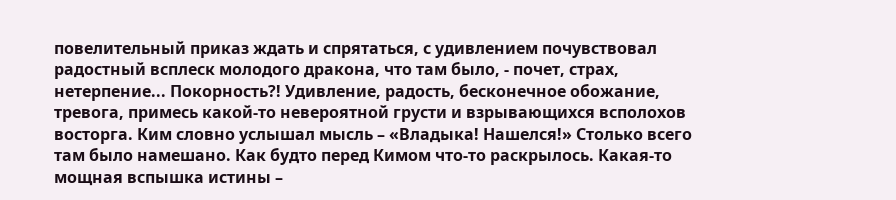повелительный приказ ждать и спрятаться, с удивлением почувствовал радостный всплеск молодого дракона, что там было, - почет, страх, нетерпение... Покорность?! Удивление, радость, бесконечное обожание, тревога, примесь какой-то невероятной грусти и взрывающихся всполохов восторга. Ким словно услышал мысль – «Владыка! Нашелся!» Столько всего там было намешано. Как будто перед Кимом что-то раскрылось. Какая-то мощная вспышка истины –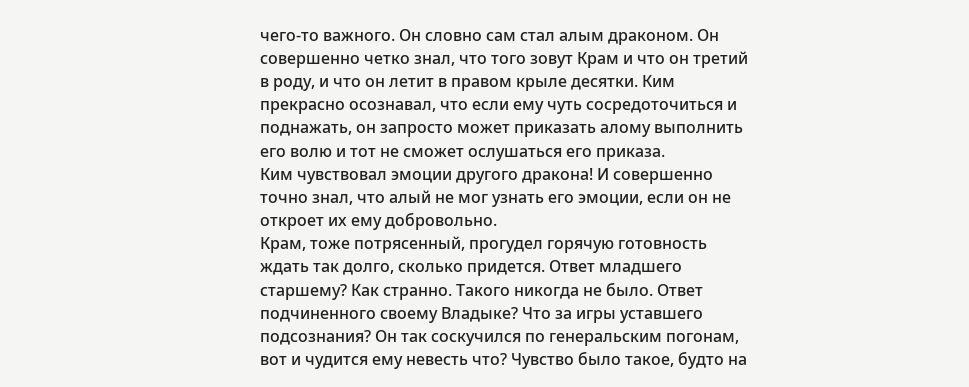чего-то важного. Он словно сам стал алым драконом. Он совершенно четко знал, что того зовут Крам и что он третий в роду, и что он летит в правом крыле десятки. Ким прекрасно осознавал, что если ему чуть сосредоточиться и поднажать, он запросто может приказать алому выполнить его волю и тот не сможет ослушаться его приказа.
Ким чувствовал эмоции другого дракона! И совершенно точно знал, что алый не мог узнать его эмоции, если он не откроет их ему добровольно.
Крам, тоже потрясенный, прогудел горячую готовность ждать так долго, сколько придется. Ответ младшего старшему? Как странно. Такого никогда не было. Ответ подчиненного своему Владыке? Что за игры уставшего подсознания? Он так соскучился по генеральским погонам, вот и чудится ему невесть что? Чувство было такое, будто на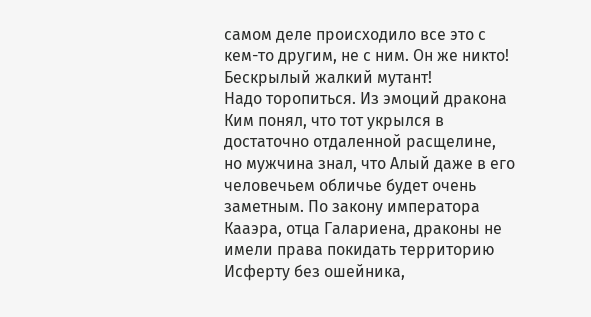самом деле происходило все это с кем-то другим, не с ним. Он же никто! Бескрылый жалкий мутант!
Надо торопиться. Из эмоций дракона Ким понял, что тот укрылся в достаточно отдаленной расщелине, но мужчина знал, что Алый даже в его человечьем обличье будет очень заметным. По закону императора Кааэра, отца Галариена, драконы не имели права покидать территорию Исферту без ошейника,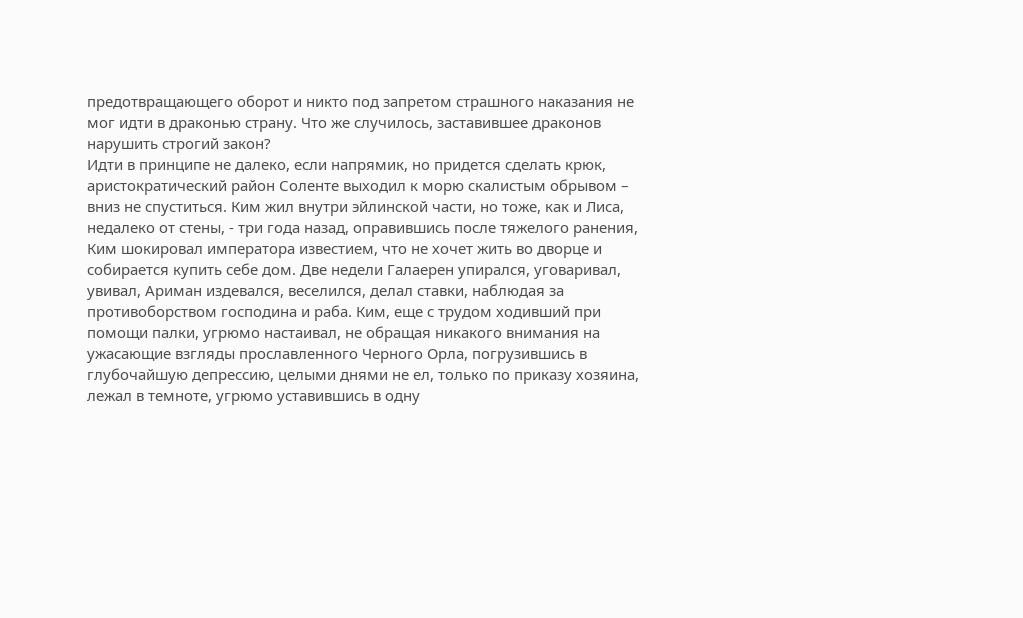предотвращающего оборот и никто под запретом страшного наказания не мог идти в драконью страну. Что же случилось, заставившее драконов нарушить строгий закон?
Идти в принципе не далеко, если напрямик, но придется сделать крюк, аристократический район Соленте выходил к морю скалистым обрывом – вниз не спуститься. Ким жил внутри эйлинской части, но тоже, как и Лиса, недалеко от стены, - три года назад, оправившись после тяжелого ранения, Ким шокировал императора известием, что не хочет жить во дворце и собирается купить себе дом. Две недели Галаерен упирался, уговаривал, увивал, Ариман издевался, веселился, делал ставки, наблюдая за противоборством господина и раба. Ким, еще с трудом ходивший при помощи палки, угрюмо настаивал, не обращая никакого внимания на ужасающие взгляды прославленного Черного Орла, погрузившись в глубочайшую депрессию, целыми днями не ел, только по приказу хозяина, лежал в темноте, угрюмо уставившись в одну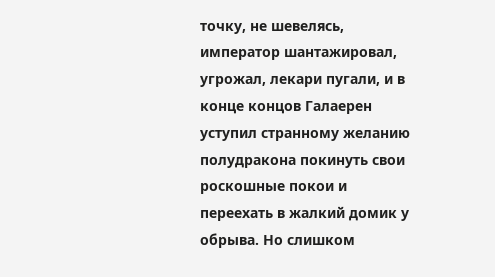точку, не шевелясь, император шантажировал, угрожал, лекари пугали, и в конце концов Галаерен уступил странному желанию полудракона покинуть свои роскошные покои и переехать в жалкий домик у обрыва. Но слишком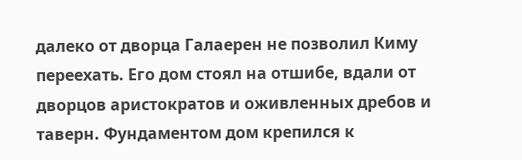далеко от дворца Галаерен не позволил Киму переехать. Его дом стоял на отшибе, вдали от дворцов аристократов и оживленных дребов и таверн. Фундаментом дом крепился к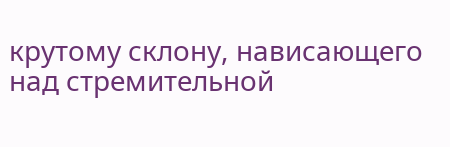крутому склону, нависающего над стремительной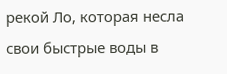рекой Ло, которая несла свои быстрые воды в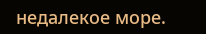недалекое море.